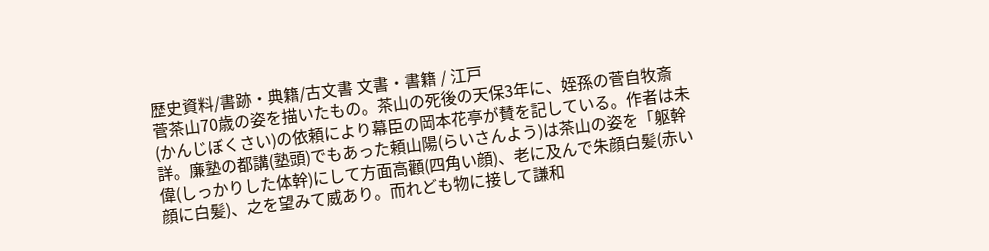歴史資料/書跡・典籍/古文書 文書・書籍 / 江戸
菅茶山70歳の姿を描いたもの。茶山の死後の天保3年に、姪孫の菅自牧斎(かんじぼくさい)の依頼により幕臣の岡本花亭が賛を記している。作者は未詳。廉塾の都講(塾頭)でもあった頼山陽(らいさんよう)は茶山の姿を「躯幹偉(しっかりした体幹)にして方面高顴(四角い顔)、老に及んで朱顔白髪(赤い顔に白髪)、之を望みて威あり。而れども物に接して謙和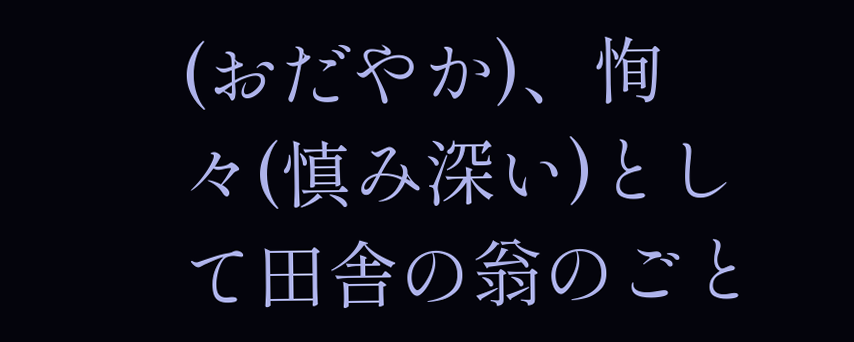(おだやか)、恂々(慎み深い)として田舎の翁のごと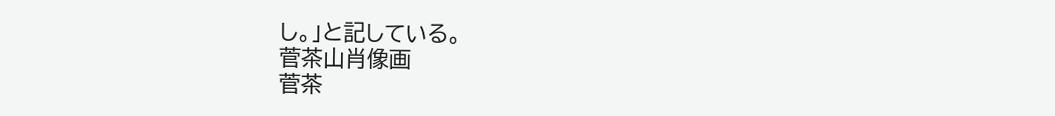し。」と記している。
菅茶山肖像画
菅茶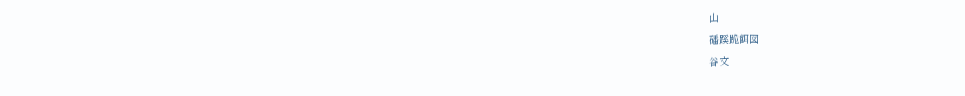山
磻蹊跪餌図
谷文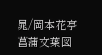晁/岡本花亭
菖蒲文葉図